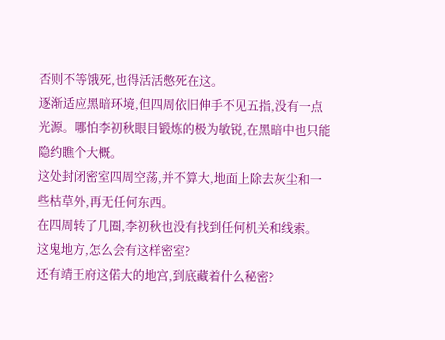否则不等饿死,也得活活憋死在这。
逐渐适应黑暗环境,但四周依旧伸手不见五指,没有一点光源。哪怕李初秋眼目锻炼的极为敏锐,在黑暗中也只能隐约瞧个大概。
这处封闭密室四周空荡,并不算大,地面上除去灰尘和一些枯草外,再无任何东西。
在四周转了几圈,李初秋也没有找到任何机关和线索。
这鬼地方,怎么会有这样密室?
还有靖王府这偌大的地宫,到底藏着什么秘密?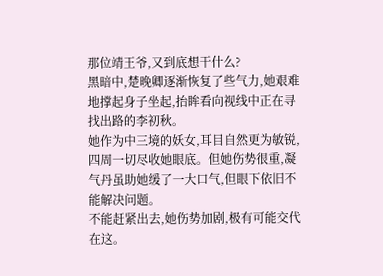那位靖王爷,又到底想干什么?
黑暗中,楚晚卿逐渐恢复了些气力,她艰难地撑起身子坐起,抬眸看向视线中正在寻找出路的李初秋。
她作为中三境的妖女,耳目自然更为敏锐,四周一切尽收她眼底。但她伤势很重,凝气丹虽助她缓了一大口气,但眼下依旧不能解决问题。
不能赶紧出去,她伤势加剧,极有可能交代在这。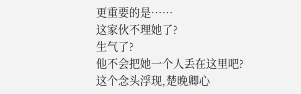更重要的是……
这家伙不理她了?
生气了?
他不会把她一个人丢在这里吧?
这个念头浮现,楚晚卿心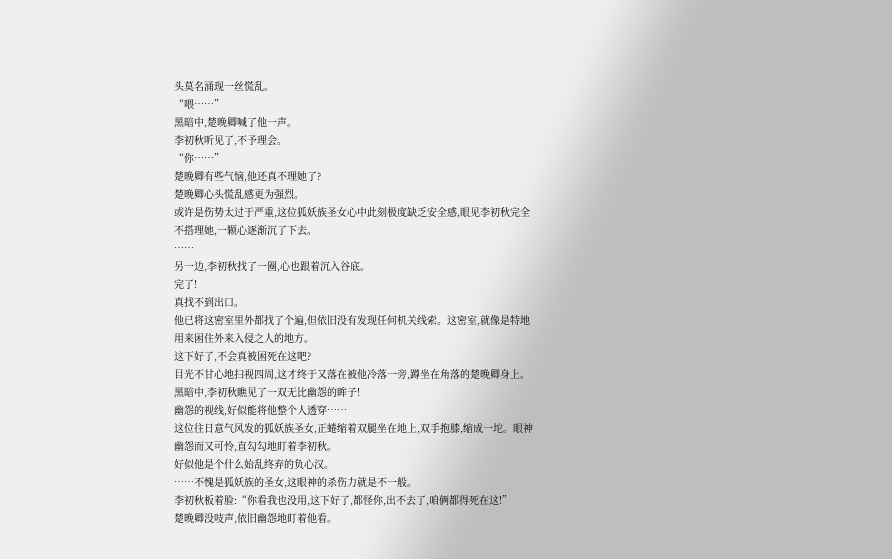头莫名涌现一丝慌乱。
“喂……”
黑暗中,楚晚卿喊了他一声。
李初秋听见了,不予理会。
“你……”
楚晚卿有些气恼,他还真不理她了?
楚晚卿心头慌乱感更为强烈。
或许是伤势太过于严重,这位狐妖族圣女心中此刻极度缺乏安全感,眼见李初秋完全不搭理她,一颗心逐渐沉了下去。
……
另一边,李初秋找了一圈,心也跟着沉入谷底。
完了!
真找不到出口。
他已将这密室里外都找了个遍,但依旧没有发现任何机关线索。这密室,就像是特地用来困住外来入侵之人的地方。
这下好了,不会真被困死在这吧?
目光不甘心地扫视四周,这才终于又落在被他冷落一旁,蹲坐在角落的楚晚卿身上。
黑暗中,李初秋瞧见了一双无比幽怨的眸子!
幽怨的视线,好似能将他整个人透穿……
这位往日意气风发的狐妖族圣女,正蜷缩着双腿坐在地上,双手抱膝,缩成一坨。眼神幽怨而又可怜,直勾勾地盯着李初秋。
好似他是个什么始乱终弃的负心汉。
……不愧是狐妖族的圣女,这眼神的杀伤力就是不一般。
李初秋板着脸:“你看我也没用,这下好了,都怪你,出不去了,咱俩都得死在这!”
楚晚卿没吱声,依旧幽怨地盯着他看。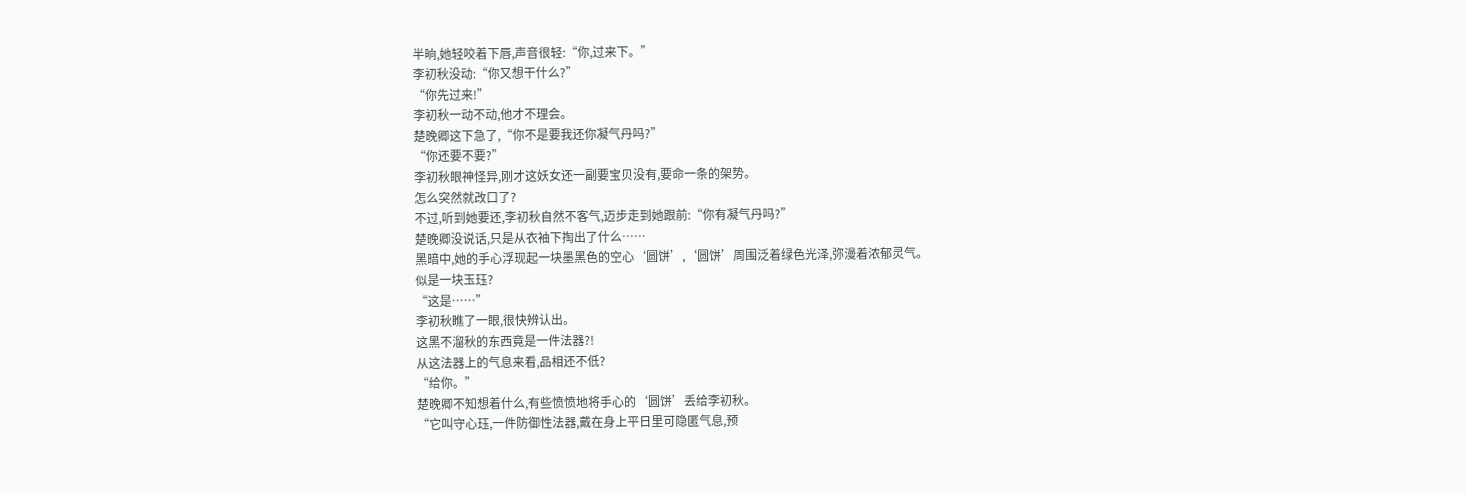半晌,她轻咬着下唇,声音很轻:“你,过来下。”
李初秋没动:“你又想干什么?”
“你先过来!”
李初秋一动不动,他才不理会。
楚晚卿这下急了,“你不是要我还你凝气丹吗?”
“你还要不要?”
李初秋眼神怪异,刚才这妖女还一副要宝贝没有,要命一条的架势。
怎么突然就改口了?
不过,听到她要还,李初秋自然不客气,迈步走到她跟前:“你有凝气丹吗?”
楚晚卿没说话,只是从衣袖下掏出了什么……
黑暗中,她的手心浮现起一块墨黑色的空心‘圆饼’,‘圆饼’周围泛着绿色光泽,弥漫着浓郁灵气。
似是一块玉珏?
“这是……”
李初秋瞧了一眼,很快辨认出。
这黑不溜秋的东西竟是一件法器?!
从这法器上的气息来看,品相还不低?
“给你。”
楚晚卿不知想着什么,有些愤愤地将手心的‘圆饼’丢给李初秋。
“它叫守心珏,一件防御性法器,戴在身上平日里可隐匿气息,预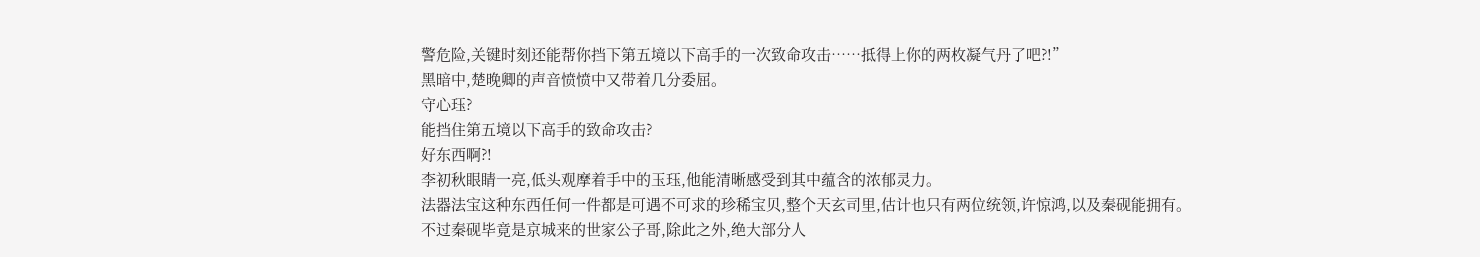警危险,关键时刻还能帮你挡下第五境以下高手的一次致命攻击……抵得上你的两枚凝气丹了吧?!”
黑暗中,楚晚卿的声音愤愤中又带着几分委屈。
守心珏?
能挡住第五境以下高手的致命攻击?
好东西啊?!
李初秋眼睛一亮,低头观摩着手中的玉珏,他能清晰感受到其中蕴含的浓郁灵力。
法器法宝这种东西任何一件都是可遇不可求的珍稀宝贝,整个天玄司里,估计也只有两位统领,许惊鸿,以及秦砚能拥有。
不过秦砚毕竟是京城来的世家公子哥,除此之外,绝大部分人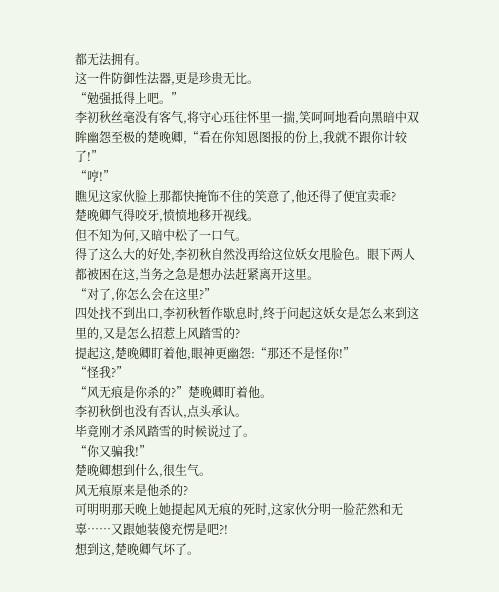都无法拥有。
这一件防御性法器,更是珍贵无比。
“勉强抵得上吧。”
李初秋丝毫没有客气,将守心珏往怀里一揣,笑呵呵地看向黑暗中双眸幽怨至极的楚晚卿,“看在你知恩图报的份上,我就不跟你计较了!”
“哼!”
瞧见这家伙脸上那都快掩饰不住的笑意了,他还得了便宜卖乖?
楚晚卿气得咬牙,愤愤地移开视线。
但不知为何,又暗中松了一口气。
得了这么大的好处,李初秋自然没再给这位妖女甩脸色。眼下两人都被困在这,当务之急是想办法赶紧离开这里。
“对了,你怎么会在这里?”
四处找不到出口,李初秋暂作歇息时,终于问起这妖女是怎么来到这里的,又是怎么招惹上风踏雪的?
提起这,楚晚卿盯着他,眼神更幽怨:“那还不是怪你!”
“怪我?”
“风无痕是你杀的?”楚晚卿盯着他。
李初秋倒也没有否认,点头承认。
毕竟刚才杀风踏雪的时候说过了。
“你又骗我!”
楚晚卿想到什么,很生气。
风无痕原来是他杀的?
可明明那天晚上她提起风无痕的死时,这家伙分明一脸茫然和无辜……又跟她装傻充愣是吧?!
想到这,楚晚卿气坏了。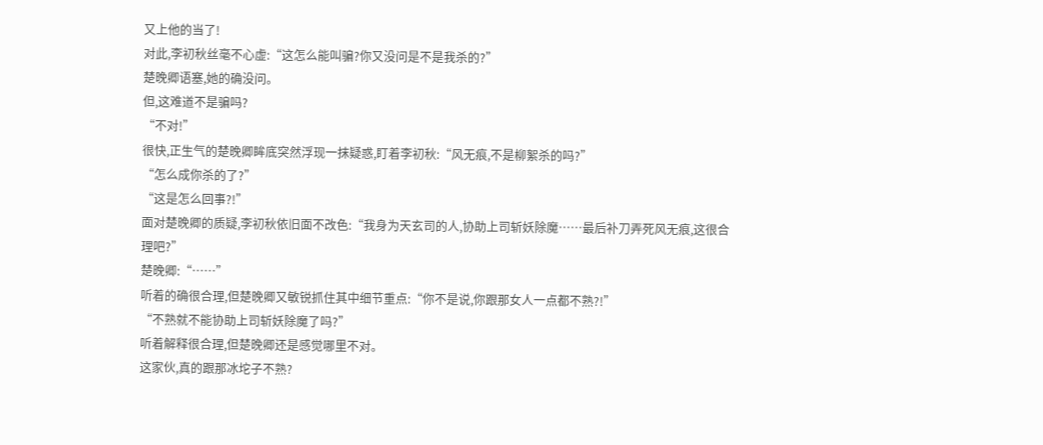又上他的当了!
对此,李初秋丝毫不心虚:“这怎么能叫骗?你又没问是不是我杀的?”
楚晚卿语塞,她的确没问。
但,这难道不是骗吗?
“不对!”
很快,正生气的楚晚卿眸底突然浮现一抹疑惑,盯着李初秋:“风无痕,不是柳絮杀的吗?”
“怎么成你杀的了?”
“这是怎么回事?!”
面对楚晚卿的质疑,李初秋依旧面不改色:“我身为天玄司的人,协助上司斩妖除魔……最后补刀弄死风无痕,这很合理吧?”
楚晚卿:“……”
听着的确很合理,但楚晚卿又敏锐抓住其中细节重点:“你不是说,你跟那女人一点都不熟?!”
“不熟就不能协助上司斩妖除魔了吗?”
听着解释很合理,但楚晚卿还是感觉哪里不对。
这家伙,真的跟那冰坨子不熟?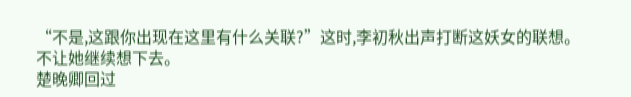“不是,这跟你出现在这里有什么关联?”这时,李初秋出声打断这妖女的联想。
不让她继续想下去。
楚晚卿回过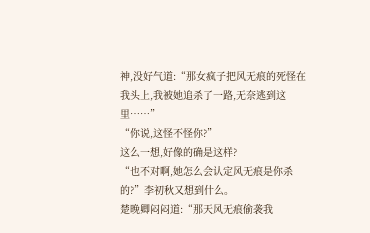神,没好气道:“那女疯子把风无痕的死怪在我头上,我被她追杀了一路,无奈逃到这里……”
“你说,这怪不怪你?”
这么一想,好像的确是这样?
“也不对啊,她怎么会认定风无痕是你杀的?”李初秋又想到什么。
楚晚卿闷闷道:“那天风无痕偷袭我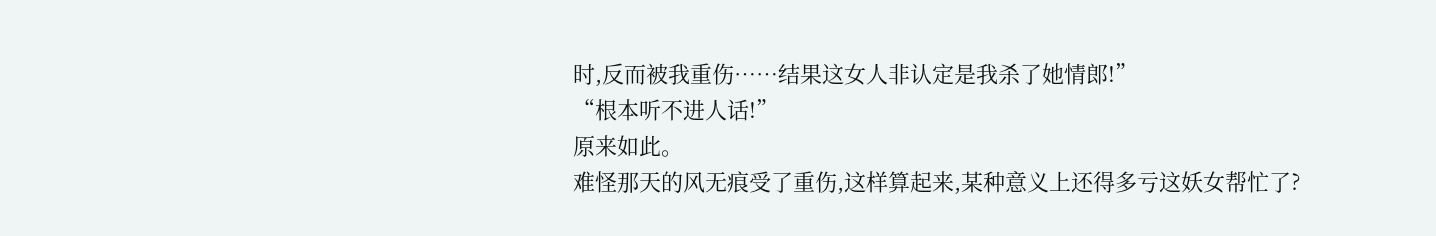时,反而被我重伤……结果这女人非认定是我杀了她情郎!”
“根本听不进人话!”
原来如此。
难怪那天的风无痕受了重伤,这样算起来,某种意义上还得多亏这妖女帮忙了?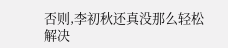否则,李初秋还真没那么轻松解决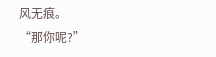风无痕。
“那你呢?”